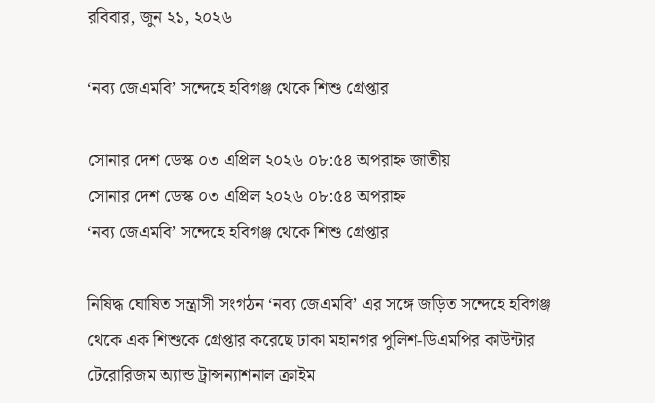রবিবার, জুন ২১, ২০২৬

‘নব্য জেএমবি’ সন্দেহে হবিগঞ্জ থেকে শিশু গ্রেপ্তার

সোনার দেশ ডেস্ক ০৩ এপ্রিল ২০২৬ ০৮:৫৪ অপরাহ্ন জাতীয়
সোনার দেশ ডেস্ক ০৩ এপ্রিল ২০২৬ ০৮:৫৪ অপরাহ্ন
‘নব্য জেএমবি’ সন্দেহে হবিগঞ্জ থেকে শিশু গ্রেপ্তার

নিষিদ্ধ ঘোষিত সন্ত্রাসী সংগঠন ‘নব্য জেএমবি’ এর সঙ্গে জড়িত সন্দেহে হবিগঞ্জ থেকে এক শিশুকে গ্রেপ্তার করেছে ঢাকা মহানগর পুলিশ-ডিএমপির কাউন্টার টেরোরিজম অ্যান্ড ট্রান্সন্যাশনাল ক্রাইম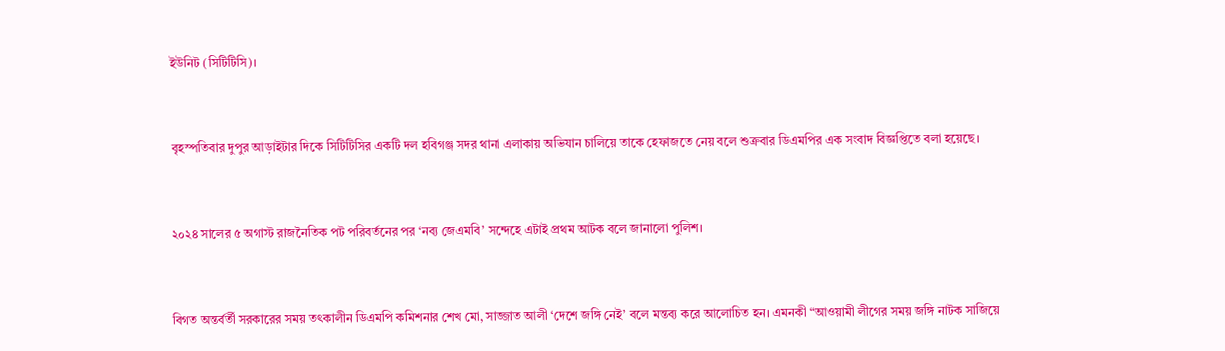ইউনিট (সিটিটিসি)।


বৃহস্পতিবার দুপুর আড়াইটার দিকে সিটিটিসির একটি দল হবিগঞ্জ সদর থানা এলাকায় অভিযান চালিয়ে তাকে হেফাজতে নেয় বলে শুক্রবার ডিএমপির এক সংবাদ বিজ্ঞপ্তিতে বলা হয়েছে।


২০২৪ সালের ৫ অগাস্ট রাজনৈতিক পট পরিবর্তনের পর ‘নব্য জেএমবি’ সন্দেহে এটাই প্রথম আটক বলে জানালো পুলিশ।


বিগত অন্তর্বর্তী সরকারের সময় তৎকালীন ডিএমপি কমিশনার শেখ মো, সাজ্জাত আলী ‘দেশে জঙ্গি নেই’ বলে মন্তব্য করে আলোচিত হন। এমনকী “আওয়ামী লীগের সময় জঙ্গি নাটক সাজিয়ে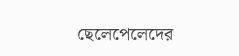ছেলেপেলেদের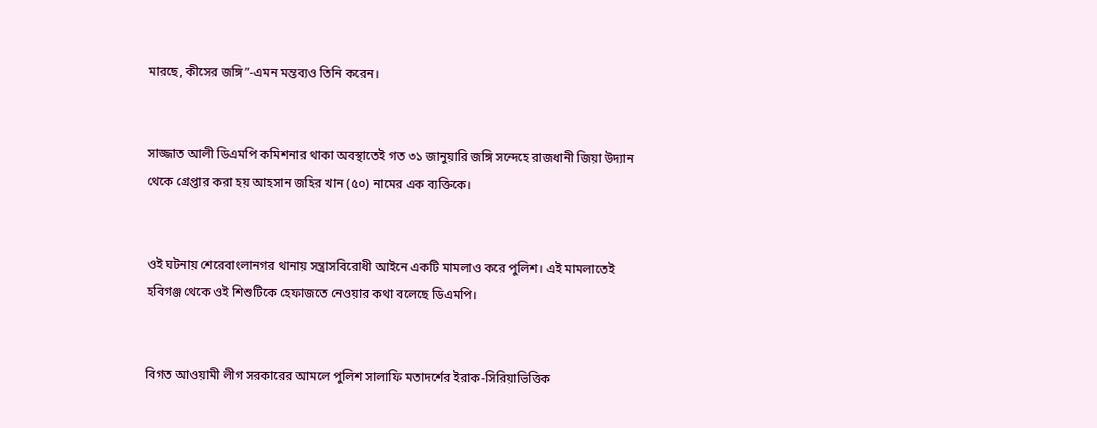মারছে, কীসের জঙ্গি”-এমন মন্তব্যও তিনি করেন।


সাজ্জাত আলী ডিএমপি কমিশনার থাকা অবস্থাতেই গত ৩১ জানুয়ারি জঙ্গি সন্দেহে রাজধানী জিয়া উদ্যান থেকে গ্রেপ্তার করা হয় আহসান জহির খান (৫০) নামের এক ব্যক্তিকে।


ওই ঘটনায় শেরেবাংলানগর থানায় সন্ত্রাসবিরোধী আইনে একটি মামলাও করে পুলিশ। এই মামলাতেই হবিগঞ্জ থেকে ওই শিশুটিকে হেফাজতে নেওয়ার কথা বলেছে ডিএমপি।


বিগত আওয়ামী লীগ সরকারের আমলে পুলিশ সালাফি মতাদর্শের ইরাক-সিরিয়াভিত্তিক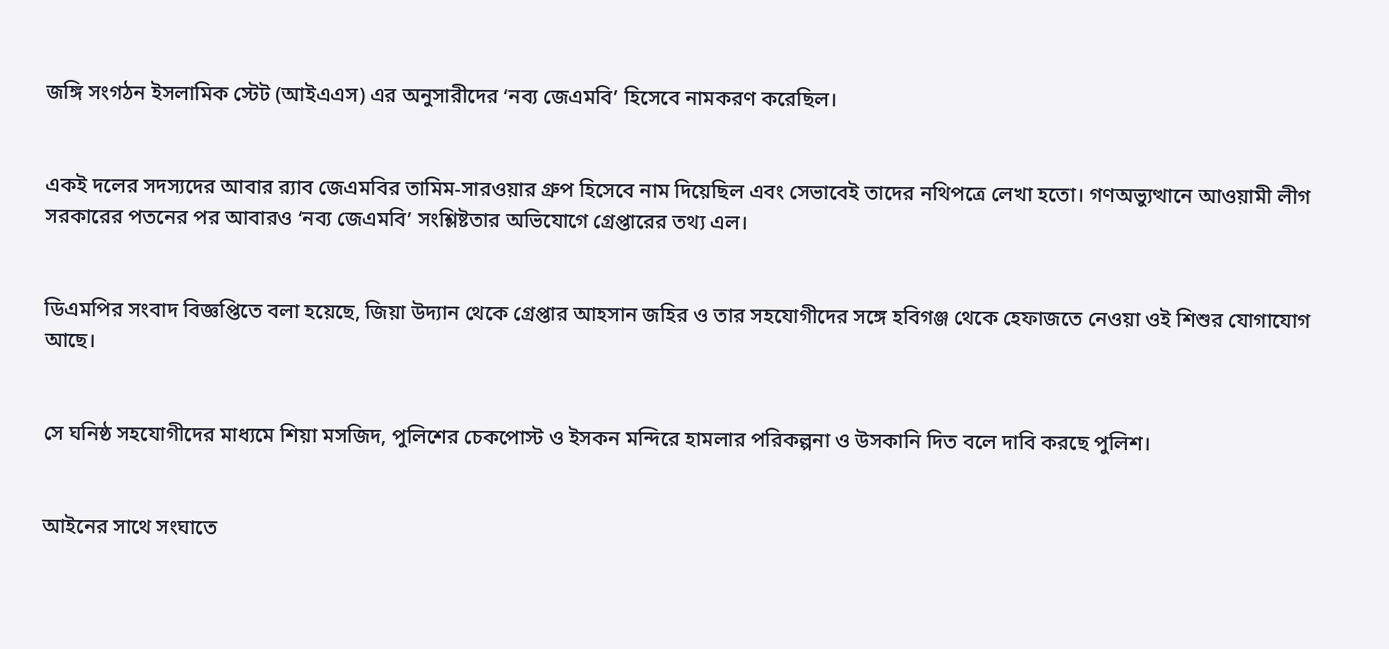জঙ্গি সংগঠন ইসলামিক স্টেট (আইএএস) এর অনুসারীদের ‘নব্য জেএমবি’ হিসেবে নামকরণ করেছিল।


একই দলের সদস্যদের আবার র‌্যাব জেএমবির তামিম-সারওয়ার গ্রুপ হিসেবে নাম দিয়েছিল এবং সেভাবেই তাদের নথিপত্রে লেখা হতো। গণঅভ্যুত্থানে আওয়ামী লীগ সরকারের পতনের পর আবারও ‘নব্য জেএমবি’ সংশ্লিষ্টতার অভিযোগে গ্রেপ্তারের তথ্য এল।


ডিএমপির সংবাদ বিজ্ঞপ্তিতে বলা হয়েছে, জিয়া উদ্যান থেকে গ্রেপ্তার আহসান জহির ও তার সহযোগীদের সঙ্গে হবিগঞ্জ থেকে হেফাজতে নেওয়া ওই শিশুর যোগাযোগ আছে।


সে ঘনিষ্ঠ সহযোগীদের মাধ্যমে শিয়া মসজিদ, পুলিশের চেকপোস্ট ও ইসকন মন্দিরে হামলার পরিকল্পনা ও উসকানি দিত বলে দাবি করছে পুলিশ।


আইনের সাথে সংঘাতে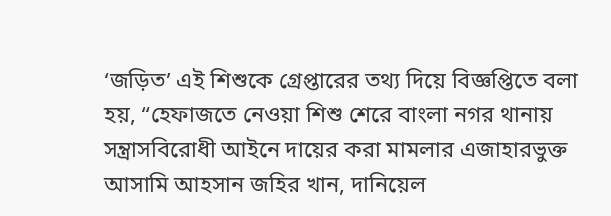‘জড়িত’ এই শিশুকে গ্রেপ্তারের তথ্য দিয়ে বিজ্ঞপ্তিতে বলা হয়, “হেফাজতে নেওয়া শিশু শেরে বাংলা নগর থানায় সন্ত্রাসবিরোধী আইনে দায়ের করা মামলার এজাহারভুক্ত আসামি আহসান জহির খান, দানিয়েল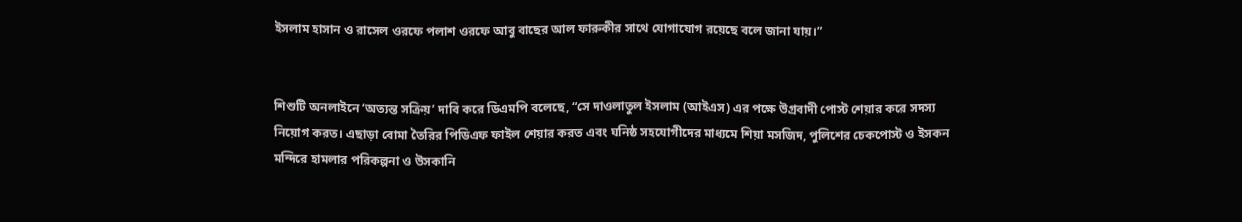ইসলাম হাসান ও রাসেল ওরফে পলাশ ওরফে আবু বাছের আল ফারুকীর সাথে যোগাযোগ রয়েছে বলে জানা যায়।”


শিশুটি অনলাইনে ‘অত্যন্ত সক্রিয়’ দাবি করে ডিএমপি বলেছে, “সে দাওলাতুল ইসলাম (আইএস) এর পক্ষে উগ্রবাদী পোস্ট শেয়ার করে সদস্য নিয়োগ করত। এছাড়া বোমা তৈরির পিডিএফ ফাইল শেয়ার করত এবং ঘনিষ্ঠ সহযোগীদের মাধ্যমে শিয়া মসজিদ, পুলিশের চেকপোস্ট ও ইসকন মন্দিরে হামলার পরিকল্পনা ও উসকানি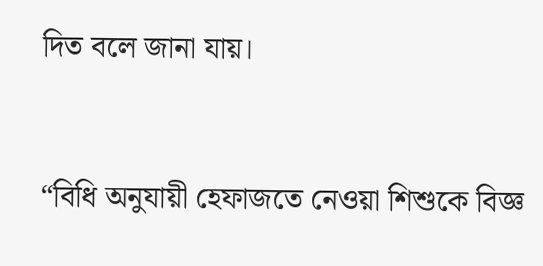দিত বলে জানা যায়।


“বিধি অনুযায়ী হেফাজতে নেওয়া শিশুকে বিজ্ঞ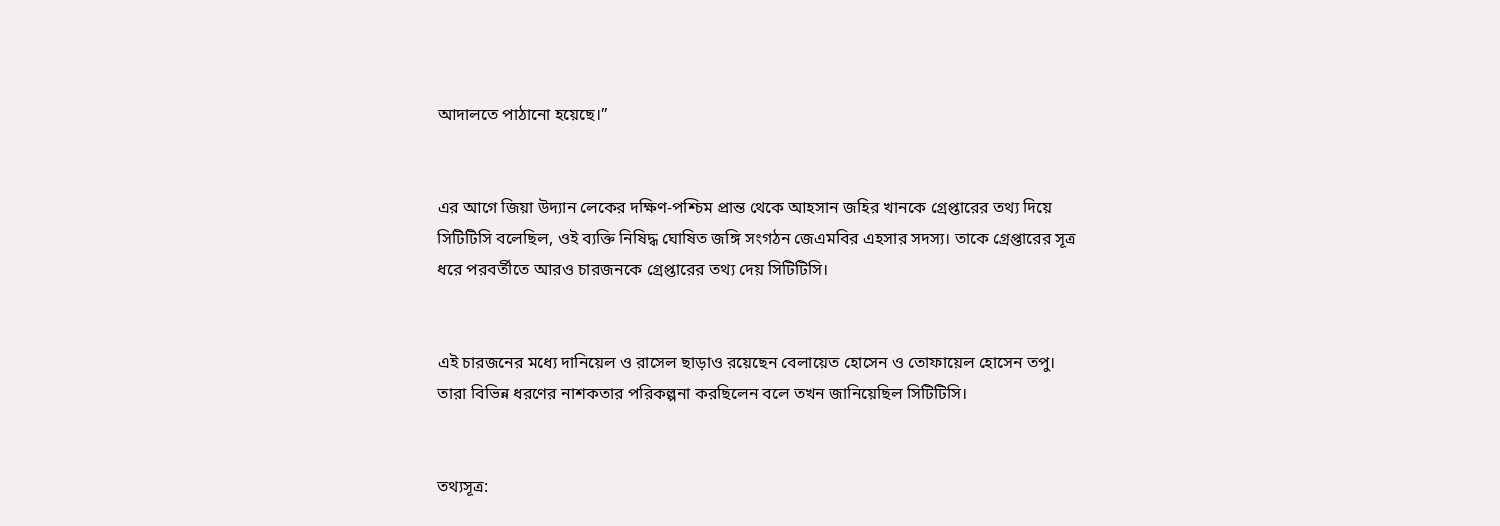আদালতে পাঠানো হয়েছে।”


এর আগে জিয়া উদ্যান লেকের দক্ষিণ-পশ্চিম প্রান্ত থেকে আহসান জহির খানকে গ্রেপ্তারের তথ্য দিয়ে সিটিটিসি বলেছিল, ওই ব্যক্তি নিষিদ্ধ ঘোষিত জঙ্গি সংগঠন জেএমবির এহসার সদস্য। তাকে গ্রেপ্তারের সূত্র ধরে পরবর্তীতে আরও চারজনকে গ্রেপ্তারের তথ্য দেয় সিটিটিসি।


এই চারজনের মধ্যে দানিয়েল ও রাসেল ছাড়াও রয়েছেন বেলায়েত হোসেন ও তোফায়েল হোসেন তপু। তারা বিভিন্ন ধরণের নাশকতার পরিকল্পনা করছিলেন বলে তখন জানিয়েছিল সিটিটিসি।


তথ্যসূত্র: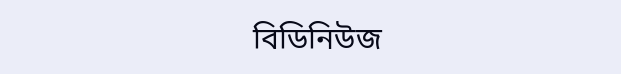বিডিনিউজ